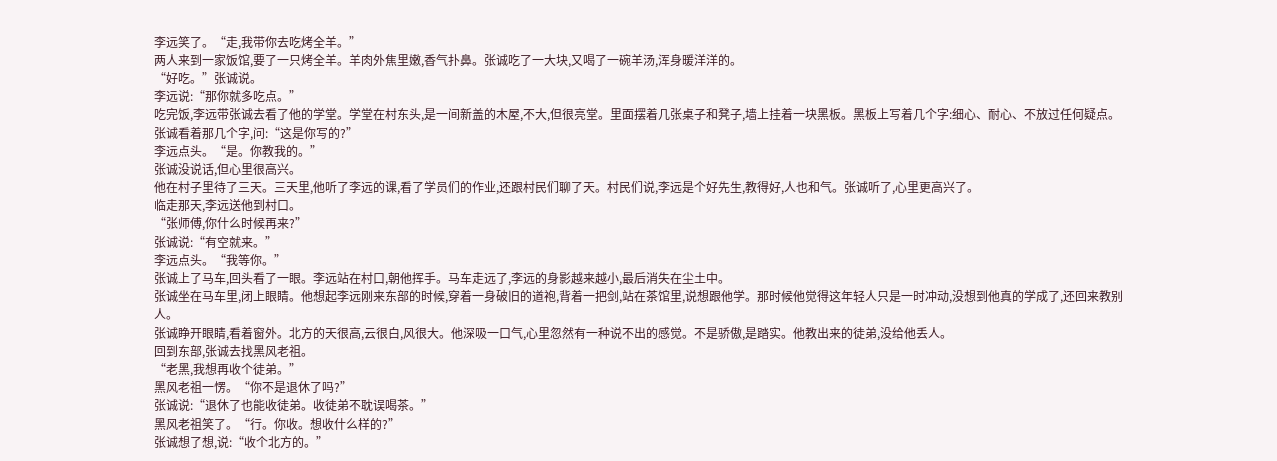李远笑了。“走,我带你去吃烤全羊。”
两人来到一家饭馆,要了一只烤全羊。羊肉外焦里嫩,香气扑鼻。张诚吃了一大块,又喝了一碗羊汤,浑身暖洋洋的。
“好吃。”张诚说。
李远说:“那你就多吃点。”
吃完饭,李远带张诚去看了他的学堂。学堂在村东头,是一间新盖的木屋,不大,但很亮堂。里面摆着几张桌子和凳子,墙上挂着一块黑板。黑板上写着几个字:细心、耐心、不放过任何疑点。
张诚看着那几个字,问:“这是你写的?”
李远点头。“是。你教我的。”
张诚没说话,但心里很高兴。
他在村子里待了三天。三天里,他听了李远的课,看了学员们的作业,还跟村民们聊了天。村民们说,李远是个好先生,教得好,人也和气。张诚听了,心里更高兴了。
临走那天,李远送他到村口。
“张师傅,你什么时候再来?”
张诚说:“有空就来。”
李远点头。“我等你。”
张诚上了马车,回头看了一眼。李远站在村口,朝他挥手。马车走远了,李远的身影越来越小,最后消失在尘土中。
张诚坐在马车里,闭上眼睛。他想起李远刚来东部的时候,穿着一身破旧的道袍,背着一把剑,站在茶馆里,说想跟他学。那时候他觉得这年轻人只是一时冲动,没想到他真的学成了,还回来教别人。
张诚睁开眼睛,看着窗外。北方的天很高,云很白,风很大。他深吸一口气,心里忽然有一种说不出的感觉。不是骄傲,是踏实。他教出来的徒弟,没给他丢人。
回到东部,张诚去找黑风老祖。
“老黑,我想再收个徒弟。”
黑风老祖一愣。“你不是退休了吗?”
张诚说:“退休了也能收徒弟。收徒弟不耽误喝茶。”
黑风老祖笑了。“行。你收。想收什么样的?”
张诚想了想,说:“收个北方的。”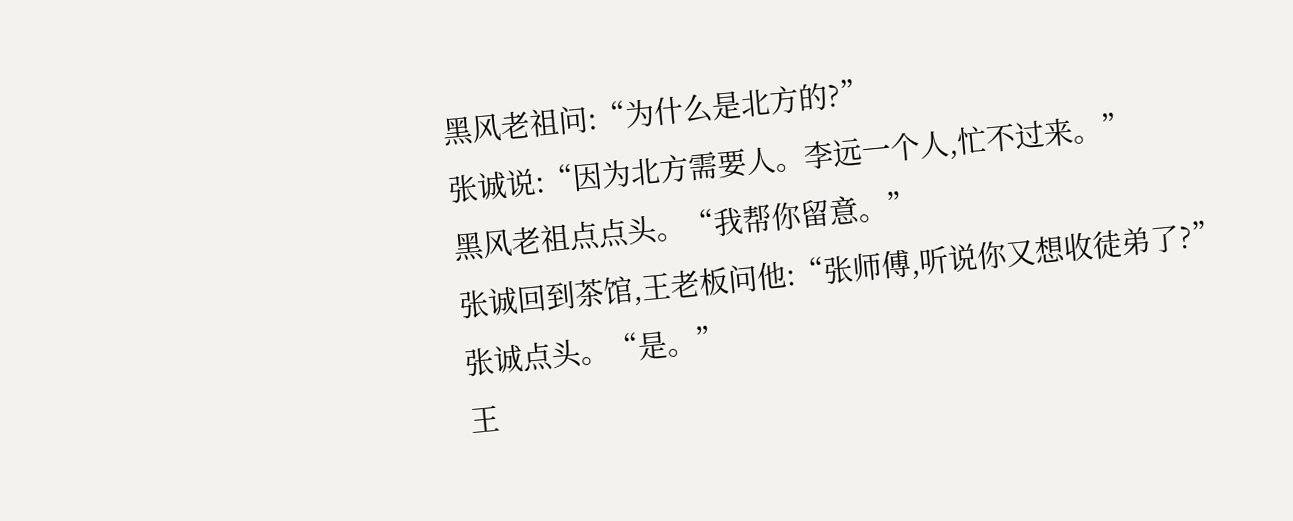黑风老祖问:“为什么是北方的?”
张诚说:“因为北方需要人。李远一个人,忙不过来。”
黑风老祖点点头。“我帮你留意。”
张诚回到茶馆,王老板问他:“张师傅,听说你又想收徒弟了?”
张诚点头。“是。”
王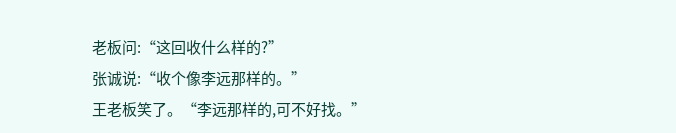老板问:“这回收什么样的?”
张诚说:“收个像李远那样的。”
王老板笑了。“李远那样的,可不好找。”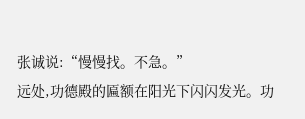张诚说:“慢慢找。不急。”
远处,功德殿的匾额在阳光下闪闪发光。功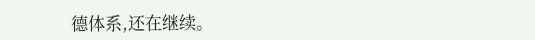德体系,还在继续。